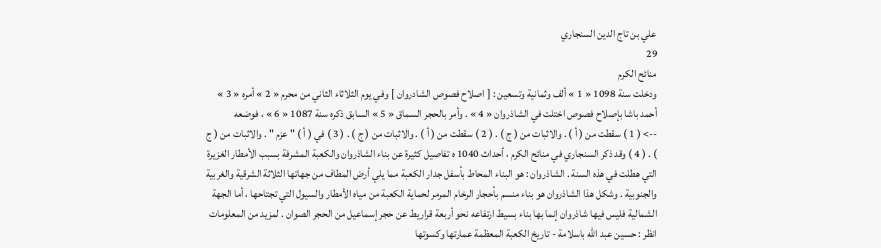علي بن تاج الدين السنجاري
29
منائح الكرم
ودخلت سنة 1098 « 1 » ألف وثمانية وتسعين : [ اصلاح فصوص الشادروان ] وفي يوم الثلاثاء الثاني من محرم « 2 » أمره « 3 » أحمد باشا بإصلاح فصوص اختلت في الشاذروان « 4 » . وأمر بالحجر السماق « 5 » السابق ذكره سنة 1087 « 6 » ، فوضعه
--> ( 1 ) سقطت من ( أ ) . والاثبات من ( ج ) . ( 2 ) سقطت من ( أ ) . والاثبات من ( ج ) . ( 3 ) في ( أ ) " عزم " . والاثبات من ( ج ) . ( 4 ) وقد ذكر السنجاري في منائح الكرم ، أحداث 1040 ه تفاصيل كثيرة عن بناء الشاذروان والكعبة المشرفة بسبب الأمطار الغزيرة التي هطلت في هذه السنة . الشاذروان : هو البناء المحاط بأسفل جدار الكعبة مما يلي أرض المطاف من جهاتها الثلاثة الشرقية والغربية والجنوبية . وشكل هذا الشاذروان هو بناء منسم بأحجار الرخام المرمر لحماية الكعبة من مياه الأمطار والسيول التي تجتاحها ، أما الجهة الشمالية فليس فيها شاذروان إنما بها بناء بسيط ارتفاعه نحو أربعة قراريط عن حجر إسماعيل من الحجر الصوان . لمزيد من المعلومات انظر : حسين عبد اللّه باسلامة - تاريخ الكعبة المعظمة عمارتها وكسوتها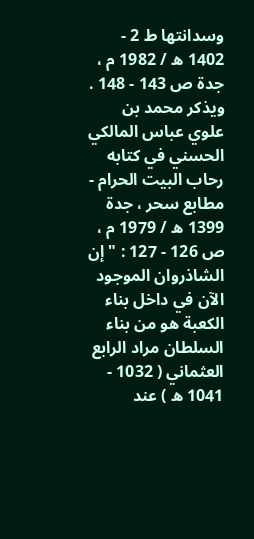وسدانتها ط 2 - 1402 ه / 1982 م ، جدة ص 143 - 148 . ويذكر محمد بن علوي عباس المالكي الحسني في كتابه رحاب البيت الحرام - مطابع سحر ، جدة 1399 ه / 1979 م ، ص 126 - 127 : " إن الشاذروان الموجود الآن في داخل بناء الكعبة هو من بناء السلطان مراد الرابع العثماني ( 1032 - 1041 ه ) عند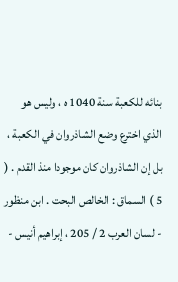بنائه للكعبة سنة 1040 ه ، وليس هو الذي اخترع وضع الشاذروان في الكعبة ، بل إن الشاذروان كان موجودا منذ القدم . ( 5 ) السماق : الخالص البحت . ابن منظور - لسان العرب 2 / 205 ، إبراهيم أنيس -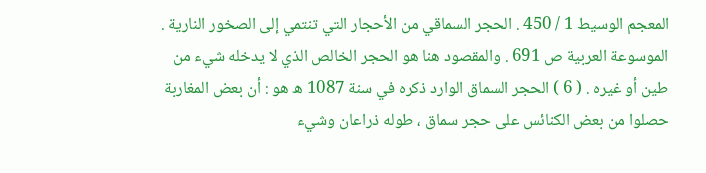المعجم الوسيط 1 / 450 . الحجر السماقي من الأحجار التي تنتمي إلى الصخور النارية . الموسوعة العربية ص 691 . والمقصود هنا هو الحجر الخالص الذي لا يدخله شيء من طين أو غيره . ( 6 ) الحجر السماق الوارد ذكره في سنة 1087 ه هو : أن بعض المغاربة حصلوا من بعض الكنائس على حجر سماق ، طوله ذراعان وشيء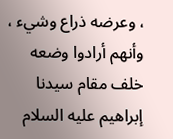، وعرضه ذراع وشيء ، وأنهم أرادوا وضعه خلف مقام سيدنا إبراهيم عليه السلام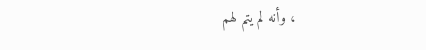، وأنه لم يتم لهم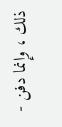ذلك ، وإنما دفن -